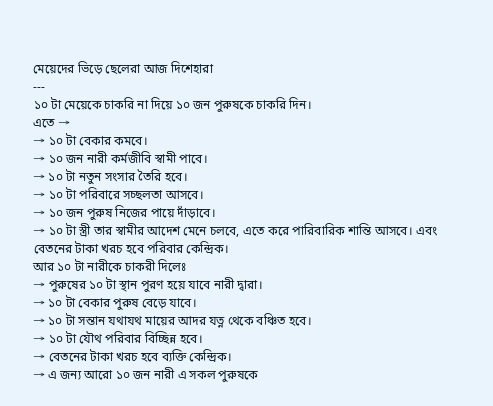মেয়েদের ভিড়ে ছেলেরা আজ দিশেহারা
---
১০ টা মেয়েকে চাকরি না দিয়ে ১০ জন পুরুষকে চাকরি দিন।
এতে →
→ ১০ টা বেকার কমবে।
→ ১০ জন নারী কর্মজীবি স্বামী পাবে।
→ ১০ টা নতুন সংসার তৈরি হবে।
→ ১০ টা পরিবারে সচ্ছলতা আসবে।
→ ১০ জন পুরুষ নিজের পায়ে দাঁড়াবে।
→ ১০ টা স্ত্রী তার স্বামীর আদেশ মেনে চলবে, এতে করে পারিবারিক শান্তি আসবে। এবং বেতনের টাকা খরচ হবে পরিবার কেন্দ্রিক।
আর ১০ টা নারীকে চাকরী দিলেঃ
→ পুরুষের ১০ টা স্থান পুরণ হয়ে যাবে নারী দ্বারা।
→ ১০ টা বেকার পুরুষ বেড়ে যাবে।
→ ১০ টা সন্তান যথাযথ মায়ের আদর যত্ন থেকে বঞ্চিত হবে।
→ ১০ টা যৌথ পরিবার বিচ্ছিন্ন হবে।
→ বেতনের টাকা খরচ হবে ব্যক্তি কেন্দ্রিক।
→ এ জন্য আরো ১০ জন নারী এ সকল পুরুষকে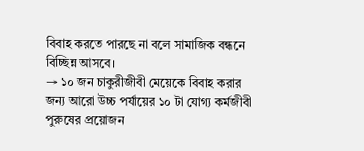বিবাহ করতে পারছে না বলে সামাজিক বন্ধনে বিচ্ছিন্ন আসবে।
→ ১০ জন চাকুরীজীবী মেয়েকে বিবাহ করার জন্য আরো উচ্চ পর্যায়ের ১০ টা যোগ্য কর্মজীবী পুরুষের প্রয়োজন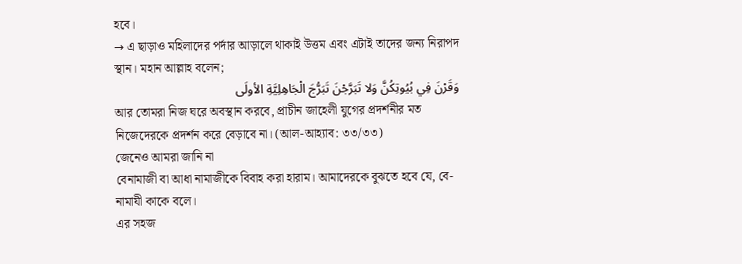হবে।
→ এ ছাড়াও মহিলাদের পর্দার আড়ালে থাকাই উত্তম এবং এটাই তাদের জন্য নিরাপদ স্থান। মহান আল্লাহ বলেন;
وَقَرْنَ فِي بُيُوتِكُنَّ وَلا تَبَرَّجْنَ تَبَرُّجَ الْجَاهِلِيَّةِ الأولَى
আর তোমরা নিজ ঘরে অবস্থান করবে, প্রাচীন জাহেলী যুগের প্রদর্শনীর মত নিজেদেরকে প্রদর্শন করে বেড়াবে না। (আল-আহ্যাব: ৩৩/৩৩)
জেনেও আমরা জানি না
বেনামাজী বা আধা নামাজীকে বিবাহ করা হারাম। আমাদেরকে বুঝতে হবে যে, বে-নামাযী কাকে বলে।
এর সহজ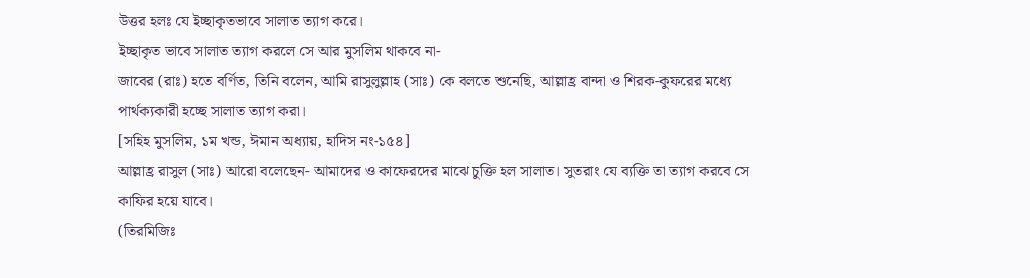উত্তর হলঃ যে ইচ্ছাকৃতভাবে সালাত ত্যাগ করে।
ইচ্ছাকৃত ভাবে সালাত ত্যাগ করলে সে আর মুসলিম থাকবে না-
জাবের (রাঃ) হতে বর্ণিত, তিনি বলেন, আমি রাসুলুল্লাহ (সাঃ) কে বলতে শুনেছি, আল্লাহ্র বান্দা ও শিরক-কুফরের মধ্যে পার্থক্যকারী হচ্ছে সালাত ত্যাগ করা।
[সহিহ মুসলিম, ১ম খন্ড, ঈমান অধ্যায়, হাদিস নং-১৫৪]
আল্লাহ্র রাসুল (সাঃ) আরো বলেছেন- আমাদের ও কাফেরদের মাঝে চুক্তি হল সালাত। সুতরাং যে ব্যক্তি তা ত্যাগ করবে সে কাফির হয়ে যাবে।
(তিরমিজিঃ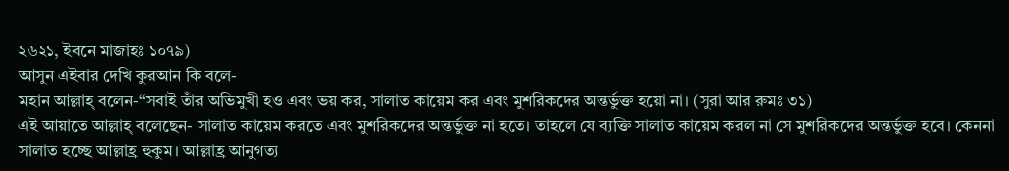২৬২১, ইবনে মাজাহঃ ১০৭৯)
আসুন এইবার দেখি কুরআন কি বলে-
মহান আল্লাহ্ বলেন-“সবাই তাঁর অভিমুখী হও এবং ভয় কর, সালাত কায়েম কর এবং মুশরিকদের অন্তর্ভুক্ত হয়ো না। (সুরা আর রুমঃ ৩১)
এই আয়াতে আল্লাহ্ বলেছেন- সালাত কায়েম করতে এবং মুশরিকদের অন্তর্ভুক্ত না হতে। তাহলে যে ব্যক্তি সালাত কায়েম করল না সে মুশরিকদের অন্তর্ভুক্ত হবে। কেননা সালাত হচ্ছে আল্লাহ্র হুকুম। আল্লাহ্র আনুগত্য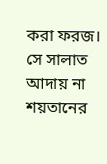করা ফরজ।
সে সালাত আদায় না শয়তানের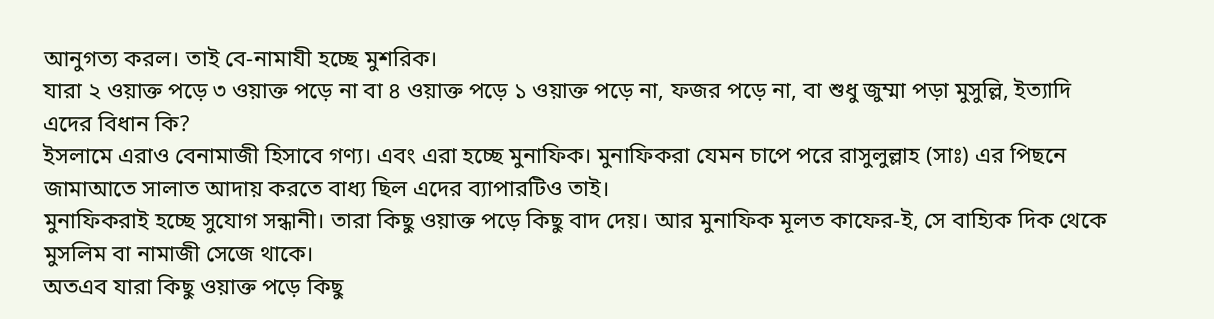আনুগত্য করল। তাই বে-নামাযী হচ্ছে মুশরিক।
যারা ২ ওয়াক্ত পড়ে ৩ ওয়াক্ত পড়ে না বা ৪ ওয়াক্ত পড়ে ১ ওয়াক্ত পড়ে না, ফজর পড়ে না, বা শুধু জুম্মা পড়া মুসুল্লি, ইত্যাদি এদের বিধান কি?
ইসলামে এরাও বেনামাজী হিসাবে গণ্য। এবং এরা হচ্ছে মুনাফিক। মুনাফিকরা যেমন চাপে পরে রাসুলুল্লাহ (সাঃ) এর পিছনে জামাআতে সালাত আদায় করতে বাধ্য ছিল এদের ব্যাপারটিও তাই।
মুনাফিকরাই হচ্ছে সুযোগ সন্ধানী। তারা কিছু ওয়াক্ত পড়ে কিছু বাদ দেয়। আর মুনাফিক মূলত কাফের-ই, সে বাহ্যিক দিক থেকে মুসলিম বা নামাজী সেজে থাকে।
অতএব যারা কিছু ওয়াক্ত পড়ে কিছু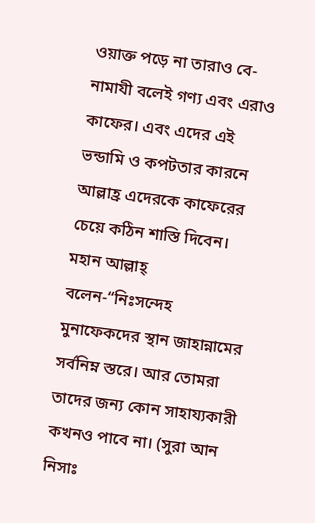ওয়াক্ত পড়ে না তারাও বে-নামাযী বলেই গণ্য এবং এরাও কাফের। এবং এদের এই ভন্ডামি ও কপটতার কারনে আল্লাহ্র এদেরকে কাফেরের চেয়ে কঠিন শাস্তি দিবেন।
মহান আল্লাহ্ বলেন-“নিঃসন্দেহ
মুনাফেকদের স্থান জাহান্নামের সর্বনিম্ন স্তরে। আর তোমরা তাদের জন্য কোন সাহায্যকারী কখনও পাবে না। (সুরা আন নিসাঃ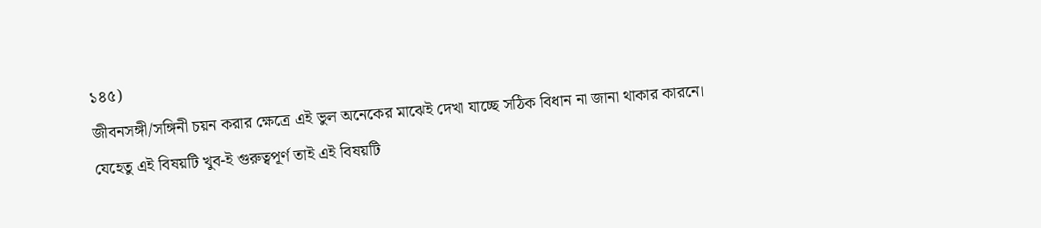১৪৫)
জীবনসঙ্গী/সঙ্গিনী চয়ন করার ক্ষেত্রে এই ভুল অনেকের মাঝেই দেখা যাচ্ছে সঠিক বিধান না জানা থাকার কারনে।
যেহেতু এই বিষয়টি খুব-ই গুরুত্বপূর্ণ তাই এই বিষয়টি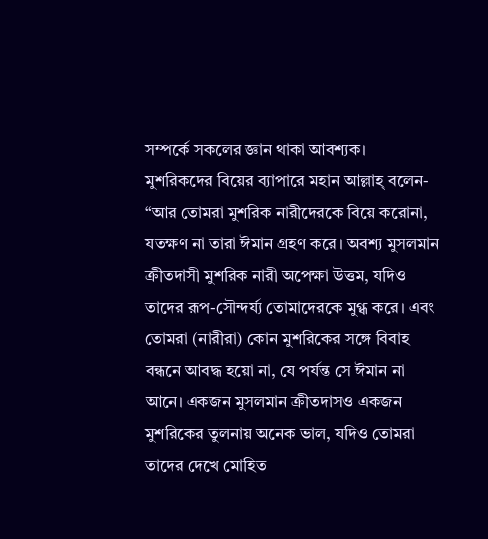সম্পর্কে সকলের জ্ঞান থাকা আবশ্যক।
মুশরিকদের বিয়ের ব্যাপারে মহান আল্লাহ্ বলেন-
“আর তোমরা মুশরিক নারীদেরকে বিয়ে করোনা, যতক্ষণ না তারা ঈমান গ্রহণ করে। অবশ্য মুসলমান ক্রীতদাসী মুশরিক নারী অপেক্ষা উত্তম, যদিও তাদের রূপ-সৌন্দর্য্য তোমাদেরকে মুগ্ধ করে। এবং তোমরা (নারীরা) কোন মুশরিকের সঙ্গে বিবাহ বন্ধনে আবদ্ধ হয়ো না, যে পর্যন্ত সে ঈমান না আনে। একজন মুসলমান ক্রীতদাসও একজন মুশরিকের তুলনায় অনেক ভাল, যদিও তোমরা তাদের দেখে মোহিত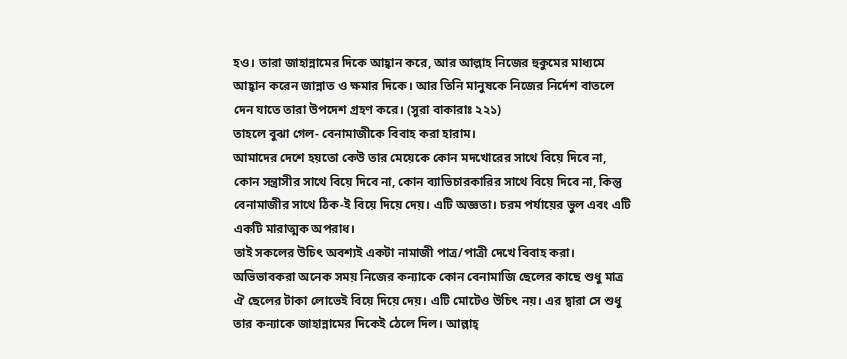হও। তারা জাহান্নামের দিকে আহ্বান করে, আর আল্লাহ নিজের হুকুমের মাধ্যমে আহ্বান করেন জান্নাত ও ক্ষমার দিকে। আর তিনি মানুষকে নিজের নির্দেশ বাতলে দেন যাতে তারা উপদেশ গ্রহণ করে। (সুরা বাকারাঃ ২২১)
তাহলে বুঝা গেল- বেনামাজীকে বিবাহ করা হারাম।
আমাদের দেশে হয়তো কেউ তার মেয়েকে কোন মদখোরের সাথে বিয়ে দিবে না, কোন সন্ত্রাসীর সাথে বিয়ে দিবে না, কোন ব্যাভিচারকারির সাথে বিয়ে দিবে না, কিন্তু বেনামাজীর সাথে ঠিক-ই বিয়ে দিয়ে দেয়। এটি অজ্ঞতা। চরম পর্যায়ের ভুল এবং এটি একটি মারাত্মক অপরাধ।
তাই সকলের উচিৎ অবশ্যই একটা নামাজী পাত্র/পাত্রী দেখে বিবাহ করা। অভিভাবকরা অনেক সময় নিজের কন্যাকে কোন বেনামাজি ছেলের কাছে শুধু মাত্র ঐ ছেলের টাকা লোভেই বিয়ে দিয়ে দেয়। এটি মোটেও উচিৎ নয়। এর দ্বারা সে শুধু তার কন্যাকে জাহান্নামের দিকেই ঠেলে দিল। আল্লাহ্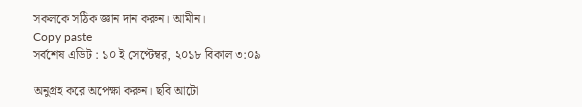সকলকে সঠিক জ্ঞান দান করুন। আমীন।
Copy paste
সর্বশেষ এডিট : ১০ ই সেপ্টেম্বর, ২০১৮ বিকাল ৩:০৯

অনুগ্রহ করে অপেক্ষা করুন। ছবি আটো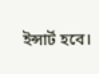ইন্সার্ট হবে।